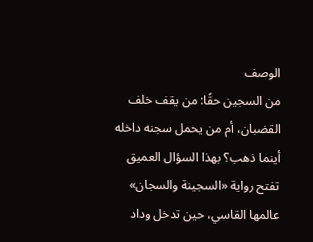الوصف
من السجين حقًا: من يقف خلف القضبان، أم من يحمل سجنه داخله أينما ذهب؟ بهذا السؤال العميق تفتح رواية «السجينة والسجان» عالمها القاسي، حين تدخل وداد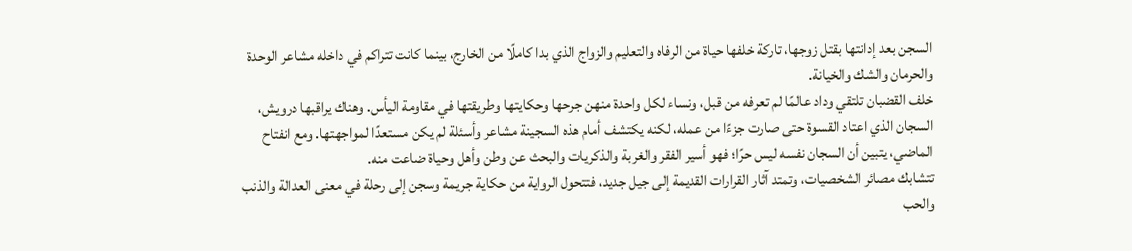السجن بعد إدانتها بقتل زوجها، تاركة خلفها حياة من الرفاه والتعليم والزواج الذي بدا كاملًا من الخارج، بينما كانت تتراكم في داخله مشاعر الوحدة والحرمان والشك والخيانة.
خلف القضبان تلتقي وداد عالمًا لم تعرفه من قبل، ونساء لكل واحدة منهن جرحها وحكايتها وطريقتها في مقاومة اليأس. وهناك يراقبها درويش، السجان الذي اعتاد القسوة حتى صارت جزءًا من عمله، لكنه يكتشف أمام هذه السجينة مشاعر وأسئلة لم يكن مستعدًا لمواجهتها. ومع انفتاح الماضي، يتبين أن السجان نفسه ليس حرًا؛ فهو أسير الفقر والغربة والذكريات والبحث عن وطن وأهل وحياة ضاعت منه.
تتشابك مصائر الشخصيات، وتمتد آثار القرارات القديمة إلى جيل جديد، فتتحول الرواية من حكاية جريمة وسجن إلى رحلة في معنى العدالة والذنب والحب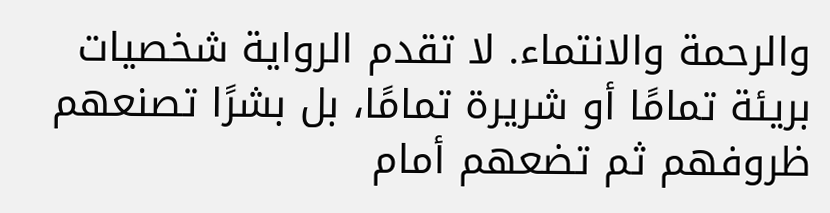والرحمة والانتماء. لا تقدم الرواية شخصيات بريئة تمامًا أو شريرة تمامًا، بل بشرًا تصنعهم ظروفهم ثم تضعهم أمام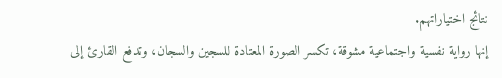نتائج اختياراتهم.
إنها رواية نفسية واجتماعية مشوقة، تكسر الصورة المعتادة للسجين والسجان، وتدفع القارئ إلى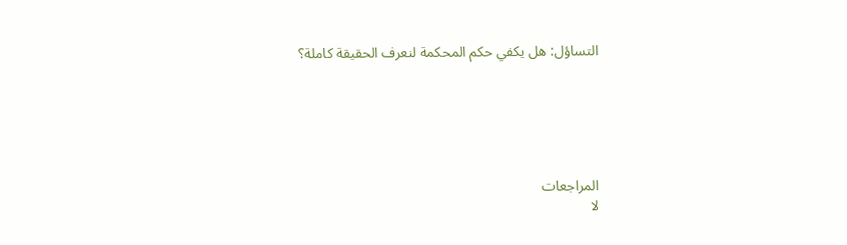التساؤل: هل يكفي حكم المحكمة لنعرف الحقيقة كاملة؟






المراجعات
لا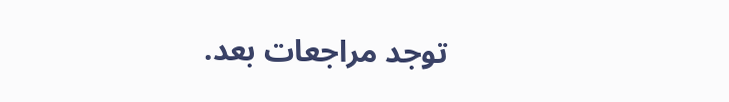توجد مراجعات بعد.